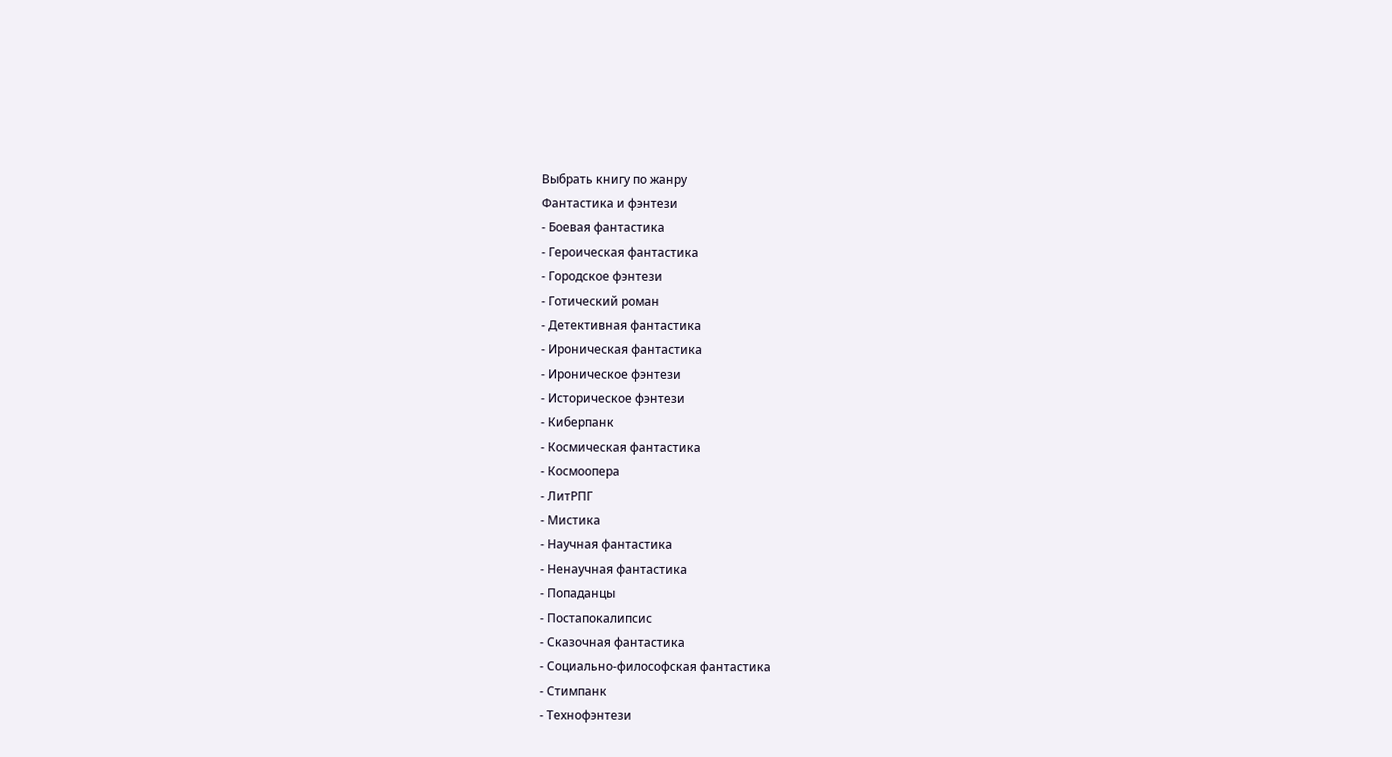Выбрать книгу по жанру
Фантастика и фэнтези
- Боевая фантастика
- Героическая фантастика
- Городское фэнтези
- Готический роман
- Детективная фантастика
- Ироническая фантастика
- Ироническое фэнтези
- Историческое фэнтези
- Киберпанк
- Космическая фантастика
- Космоопера
- ЛитРПГ
- Мистика
- Научная фантастика
- Ненаучная фантастика
- Попаданцы
- Постапокалипсис
- Сказочная фантастика
- Социально-философская фантастика
- Стимпанк
- Технофэнтези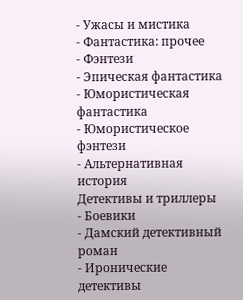- Ужасы и мистика
- Фантастика: прочее
- Фэнтези
- Эпическая фантастика
- Юмористическая фантастика
- Юмористическое фэнтези
- Альтернативная история
Детективы и триллеры
- Боевики
- Дамский детективный роман
- Иронические детективы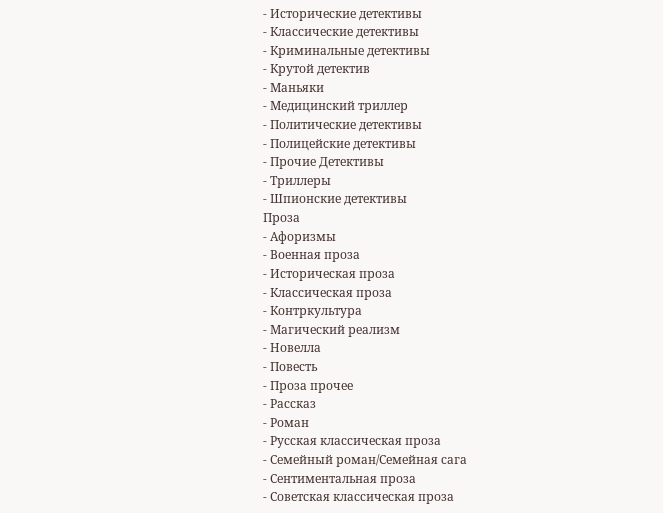- Исторические детективы
- Классические детективы
- Криминальные детективы
- Крутой детектив
- Маньяки
- Медицинский триллер
- Политические детективы
- Полицейские детективы
- Прочие Детективы
- Триллеры
- Шпионские детективы
Проза
- Афоризмы
- Военная проза
- Историческая проза
- Классическая проза
- Контркультура
- Магический реализм
- Новелла
- Повесть
- Проза прочее
- Рассказ
- Роман
- Русская классическая проза
- Семейный роман/Семейная сага
- Сентиментальная проза
- Советская классическая проза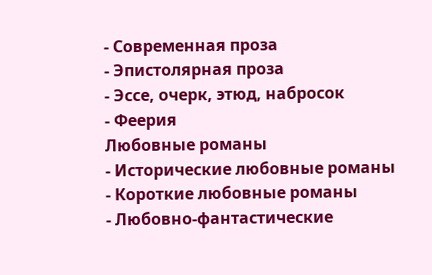- Современная проза
- Эпистолярная проза
- Эссе, очерк, этюд, набросок
- Феерия
Любовные романы
- Исторические любовные романы
- Короткие любовные романы
- Любовно-фантастические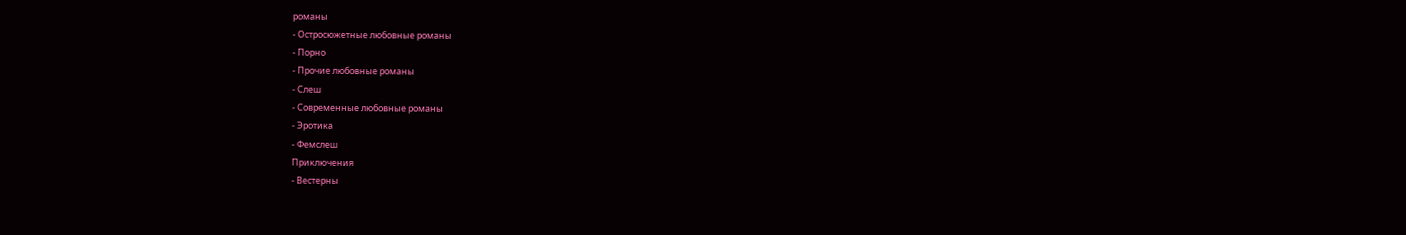романы
- Остросюжетные любовные романы
- Порно
- Прочие любовные романы
- Слеш
- Современные любовные романы
- Эротика
- Фемслеш
Приключения
- Вестерны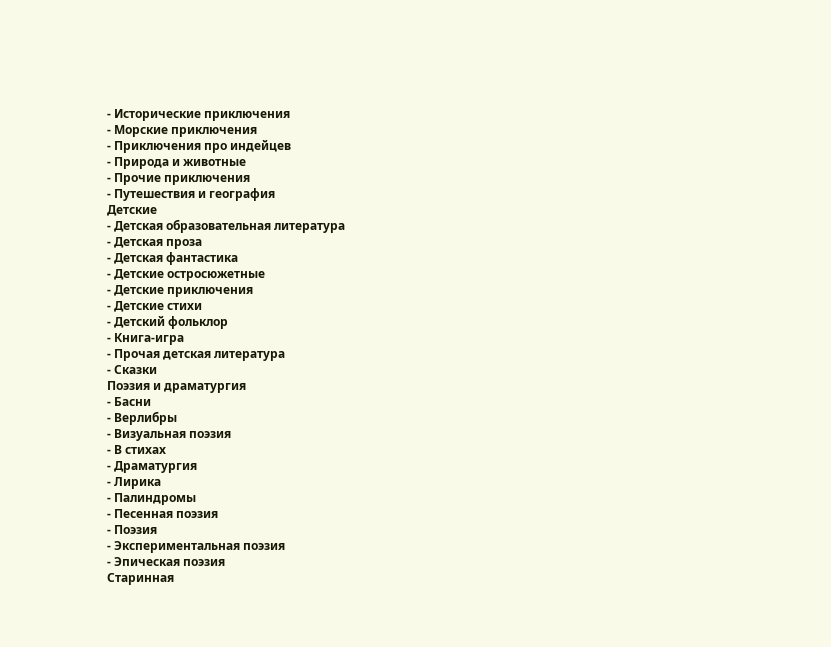- Исторические приключения
- Морские приключения
- Приключения про индейцев
- Природа и животные
- Прочие приключения
- Путешествия и география
Детские
- Детская образовательная литература
- Детская проза
- Детская фантастика
- Детские остросюжетные
- Детские приключения
- Детские стихи
- Детский фольклор
- Книга-игра
- Прочая детская литература
- Сказки
Поэзия и драматургия
- Басни
- Верлибры
- Визуальная поэзия
- В стихах
- Драматургия
- Лирика
- Палиндромы
- Песенная поэзия
- Поэзия
- Экспериментальная поэзия
- Эпическая поэзия
Старинная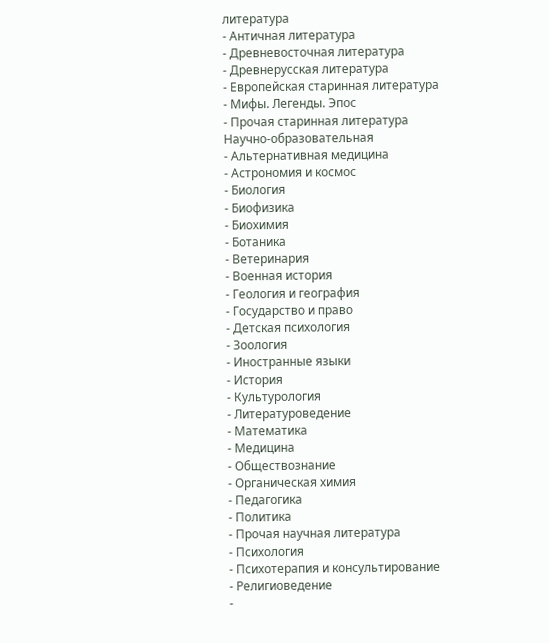литература
- Античная литература
- Древневосточная литература
- Древнерусская литература
- Европейская старинная литература
- Мифы. Легенды. Эпос
- Прочая старинная литература
Научно-образовательная
- Альтернативная медицина
- Астрономия и космос
- Биология
- Биофизика
- Биохимия
- Ботаника
- Ветеринария
- Военная история
- Геология и география
- Государство и право
- Детская психология
- Зоология
- Иностранные языки
- История
- Культурология
- Литературоведение
- Математика
- Медицина
- Обществознание
- Органическая химия
- Педагогика
- Политика
- Прочая научная литература
- Психология
- Психотерапия и консультирование
- Религиоведение
-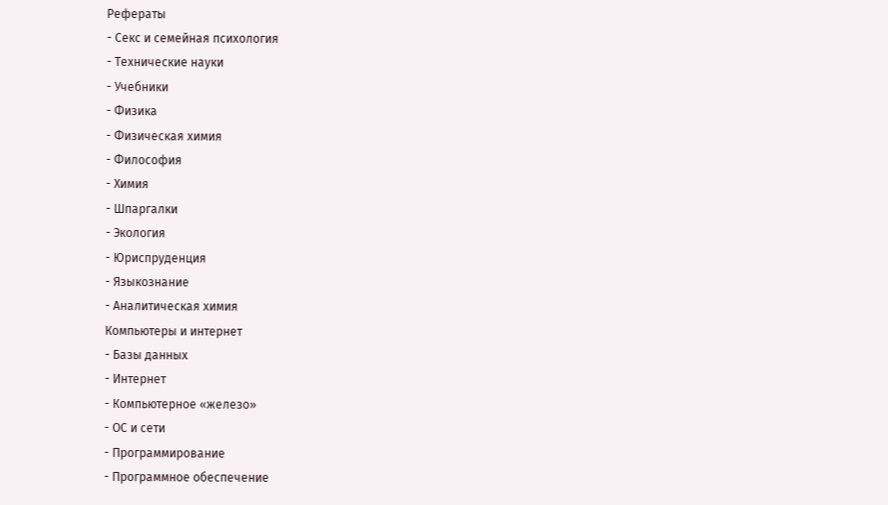Рефераты
- Секс и семейная психология
- Технические науки
- Учебники
- Физика
- Физическая химия
- Философия
- Химия
- Шпаргалки
- Экология
- Юриспруденция
- Языкознание
- Аналитическая химия
Компьютеры и интернет
- Базы данных
- Интернет
- Компьютерное «железо»
- ОС и сети
- Программирование
- Программное обеспечение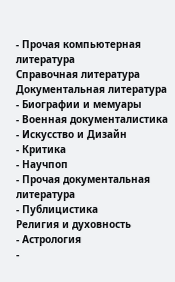- Прочая компьютерная литература
Справочная литература
Документальная литература
- Биографии и мемуары
- Военная документалистика
- Искусство и Дизайн
- Критика
- Научпоп
- Прочая документальная литература
- Публицистика
Религия и духовность
- Астрология
-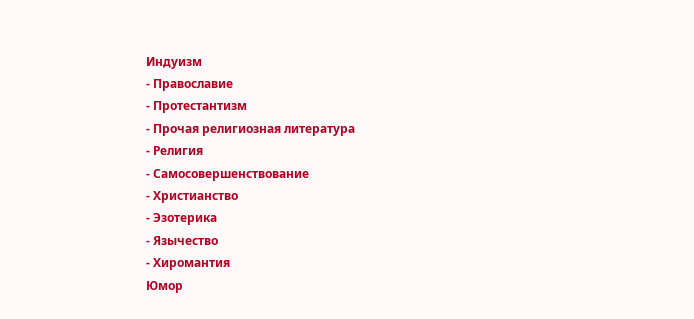Индуизм
- Православие
- Протестантизм
- Прочая религиозная литература
- Религия
- Самосовершенствование
- Христианство
- Эзотерика
- Язычество
- Хиромантия
Юмор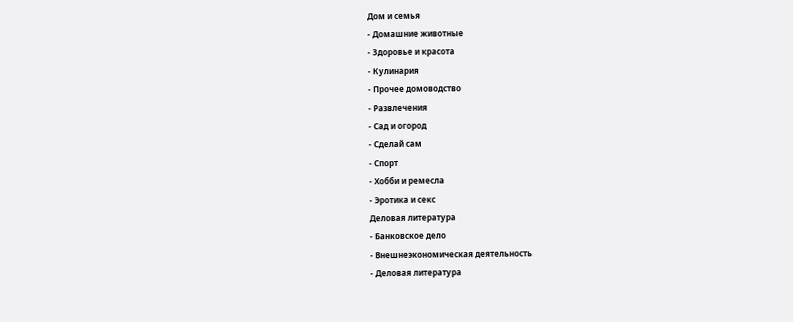Дом и семья
- Домашние животные
- Здоровье и красота
- Кулинария
- Прочее домоводство
- Развлечения
- Сад и огород
- Сделай сам
- Спорт
- Хобби и ремесла
- Эротика и секс
Деловая литература
- Банковское дело
- Внешнеэкономическая деятельность
- Деловая литература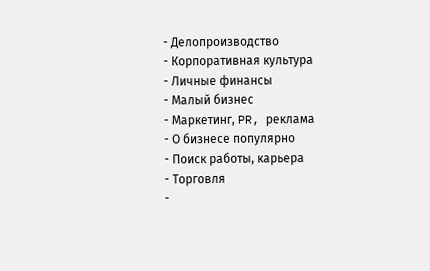- Делопроизводство
- Корпоративная культура
- Личные финансы
- Малый бизнес
- Маркетинг, PR, реклама
- О бизнесе популярно
- Поиск работы, карьера
- Торговля
-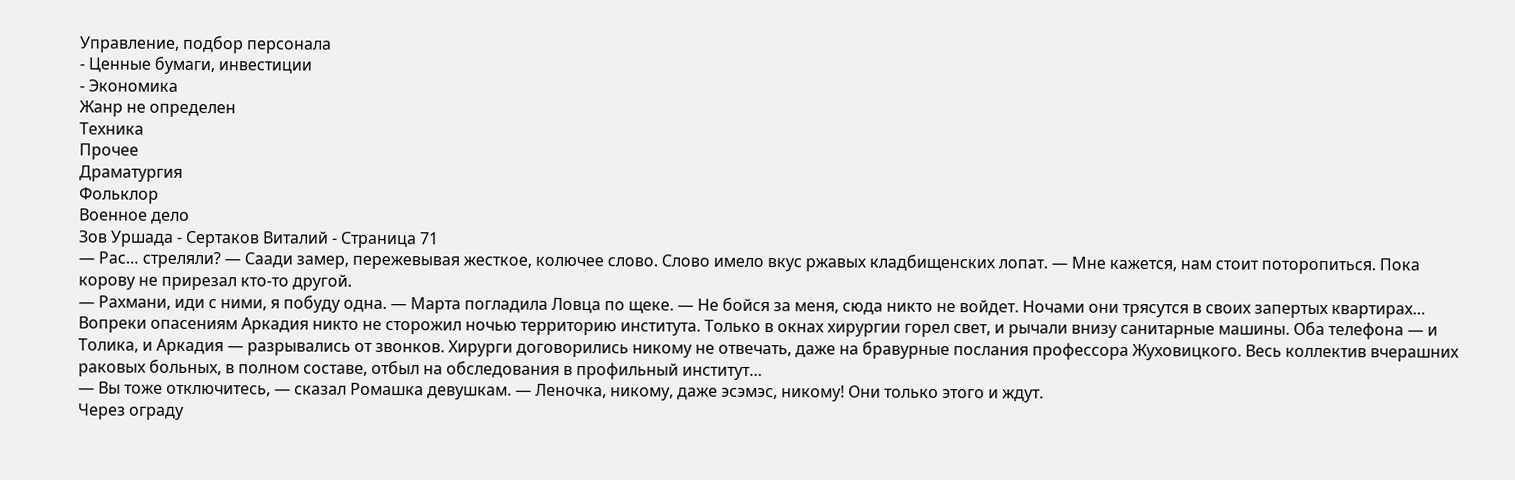Управление, подбор персонала
- Ценные бумаги, инвестиции
- Экономика
Жанр не определен
Техника
Прочее
Драматургия
Фольклор
Военное дело
Зов Уршада - Сертаков Виталий - Страница 71
— Рас… стреляли? — Саади замер, пережевывая жесткое, колючее слово. Слово имело вкус ржавых кладбищенских лопат. — Мне кажется, нам стоит поторопиться. Пока корову не прирезал кто-то другой.
— Рахмани, иди с ними, я побуду одна. — Марта погладила Ловца по щеке. — Не бойся за меня, сюда никто не войдет. Ночами они трясутся в своих запертых квартирах…
Вопреки опасениям Аркадия никто не сторожил ночью территорию института. Только в окнах хирургии горел свет, и рычали внизу санитарные машины. Оба телефона — и Толика, и Аркадия — разрывались от звонков. Хирурги договорились никому не отвечать, даже на бравурные послания профессора Жуховицкого. Весь коллектив вчерашних раковых больных, в полном составе, отбыл на обследования в профильный институт…
— Вы тоже отключитесь, — сказал Ромашка девушкам. — Леночка, никому, даже эсэмэс, никому! Они только этого и ждут.
Через ограду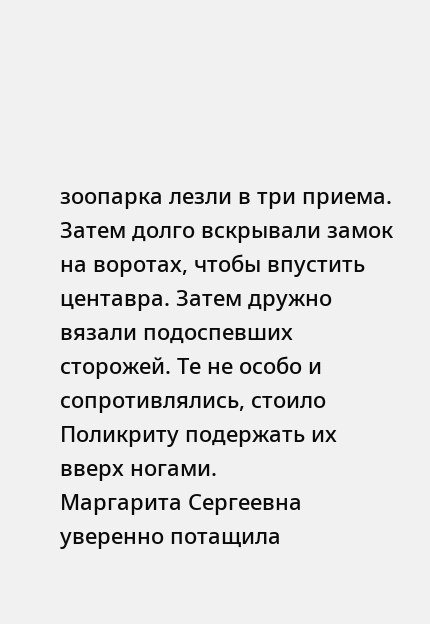зоопарка лезли в три приема. Затем долго вскрывали замок на воротах, чтобы впустить центавра. Затем дружно вязали подоспевших сторожей. Те не особо и сопротивлялись, стоило Поликриту подержать их вверх ногами.
Маргарита Сергеевна уверенно потащила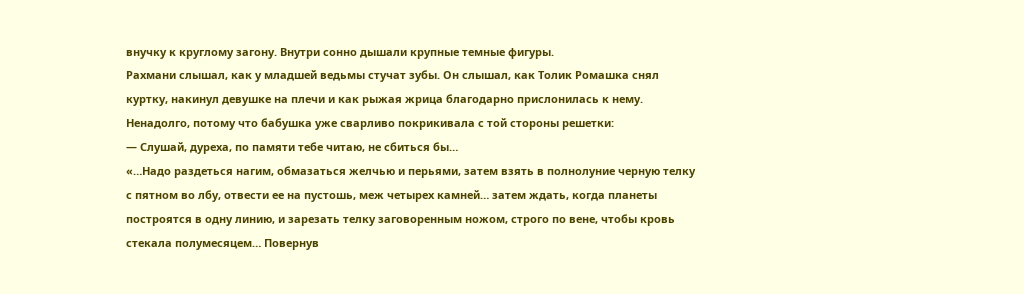внучку к круглому загону. Внутри сонно дышали крупные темные фигуры.
Рахмани слышал, как у младшей ведьмы стучат зубы. Он слышал, как Толик Ромашка снял куртку, накинул девушке на плечи и как рыжая жрица благодарно прислонилась к нему. Ненадолго, потому что бабушка уже сварливо покрикивала с той стороны решетки:
— Слушай, дуреха, по памяти тебе читаю, не сбиться бы…
«…Надо раздеться нагим, обмазаться желчью и перьями, затем взять в полнолуние черную телку с пятном во лбу, отвести ее на пустошь, меж четырех камней… затем ждать, когда планеты построятся в одну линию, и зарезать телку заговоренным ножом, строго по вене, чтобы кровь стекала полумесяцем… Повернув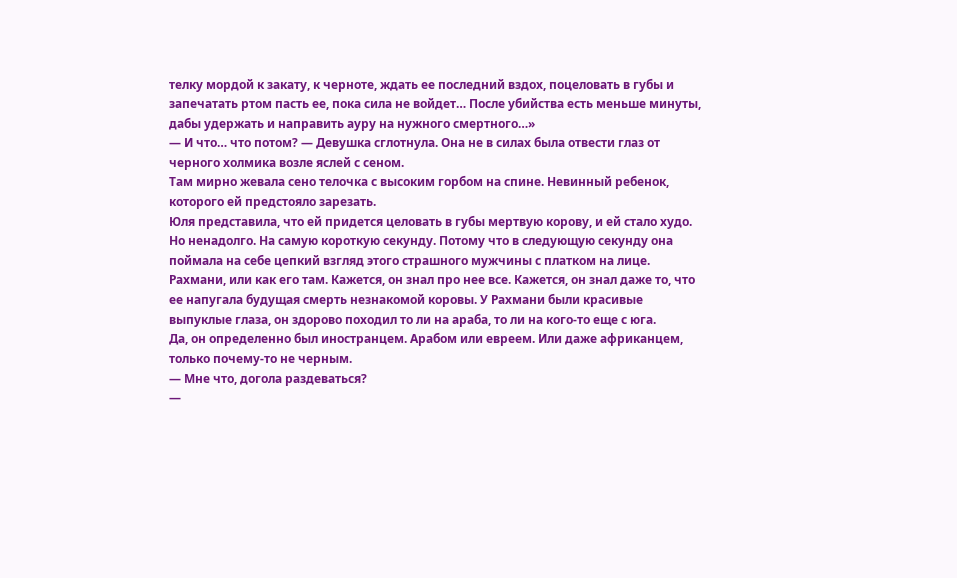телку мордой к закату, к черноте, ждать ее последний вздох, поцеловать в губы и запечатать ртом пасть ее, пока сила не войдет… После убийства есть меньше минуты, дабы удержать и направить ауру на нужного смертного…»
— И что… что потом? — Девушка сглотнула. Она не в силах была отвести глаз от черного холмика возле яслей с сеном.
Там мирно жевала сено телочка с высоким горбом на спине. Невинный ребенок, которого ей предстояло зарезать.
Юля представила, что ей придется целовать в губы мертвую корову, и ей стало худо.
Но ненадолго. На самую короткую секунду. Потому что в следующую секунду она поймала на себе цепкий взгляд этого страшного мужчины с платком на лице. Рахмани, или как его там. Кажется, он знал про нее все. Кажется, он знал даже то, что ее напугала будущая смерть незнакомой коровы. У Рахмани были красивые выпуклые глаза, он здорово походил то ли на араба, то ли на кого-то еще с юга.
Да, он определенно был иностранцем. Арабом или евреем. Или даже африканцем, только почему-то не черным.
— Мне что, догола раздеваться?
—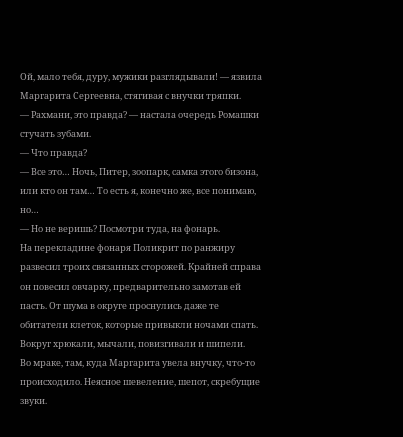Ой, мало тебя, дуру, мужики разглядывали! — язвила Маргарита Сергеевна, стягивая с внучки тряпки.
— Рахмани, это правда? — настала очередь Ромашки стучать зубами.
— Что правда?
— Все это… Ночь, Питер, зоопарк, самка этого бизона, или кто он там… То есть я, конечно же, все понимаю, но…
— Но не веришь? Посмотри туда, на фонарь.
На перекладине фонаря Поликрит по ранжиру развесил троих связанных сторожей. Крайней справа он повесил овчарку, предварительно замотав ей пасть. От шума в округе проснулись даже те обитатели клеток, которые привыкли ночами спать. Вокруг хрюкали, мычали, повизгивали и шипели.
Во мраке, там, куда Маргарита увела внучку, что-то происходило. Неясное шевеление, шепот, скребущие звуки.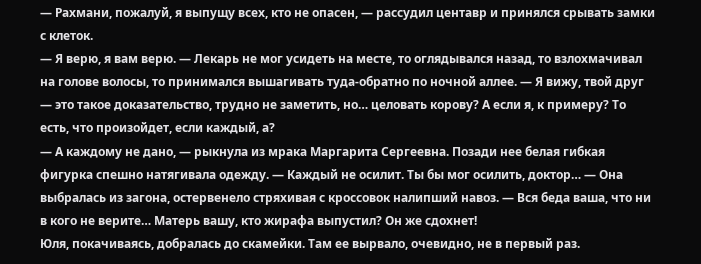— Рахмани, пожалуй, я выпущу всех, кто не опасен, — рассудил центавр и принялся срывать замки с клеток.
— Я верю, я вам верю. — Лекарь не мог усидеть на месте, то оглядывался назад, то взлохмачивал на голове волосы, то принимался вышагивать туда-обратно по ночной аллее. — Я вижу, твой друг — это такое доказательство, трудно не заметить, но… целовать корову? А если я, к примеру? То есть, что произойдет, если каждый, а?
— А каждому не дано, — рыкнула из мрака Маргарита Сергеевна. Позади нее белая гибкая фигурка спешно натягивала одежду. — Каждый не осилит. Ты бы мог осилить, доктор… — Она выбралась из загона, остервенело стряхивая с кроссовок налипший навоз. — Вся беда ваша, что ни в кого не верите… Матерь вашу, кто жирафа выпустил? Он же сдохнет!
Юля, покачиваясь, добралась до скамейки. Там ее вырвало, очевидно, не в первый раз.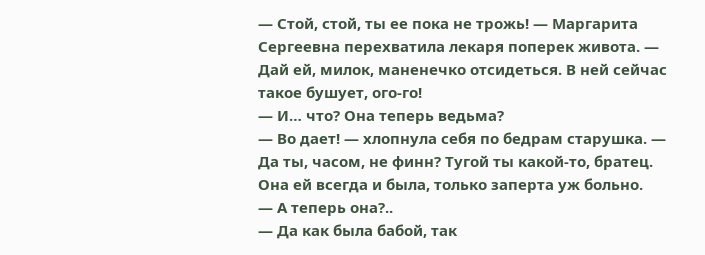— Стой, стой, ты ее пока не трожь! — Маргарита Сергеевна перехватила лекаря поперек живота. — Дай ей, милок, маненечко отсидеться. В ней сейчас такое бушует, ого-го!
— И… что? Она теперь ведьма?
— Во дает! — хлопнула себя по бедрам старушка. — Да ты, часом, не финн? Тугой ты какой-то, братец. Она ей всегда и была, только заперта уж больно.
— А теперь она?..
— Да как была бабой, так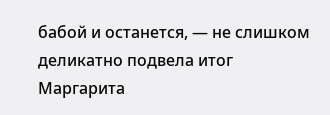бабой и останется, — не слишком деликатно подвела итог Маргарита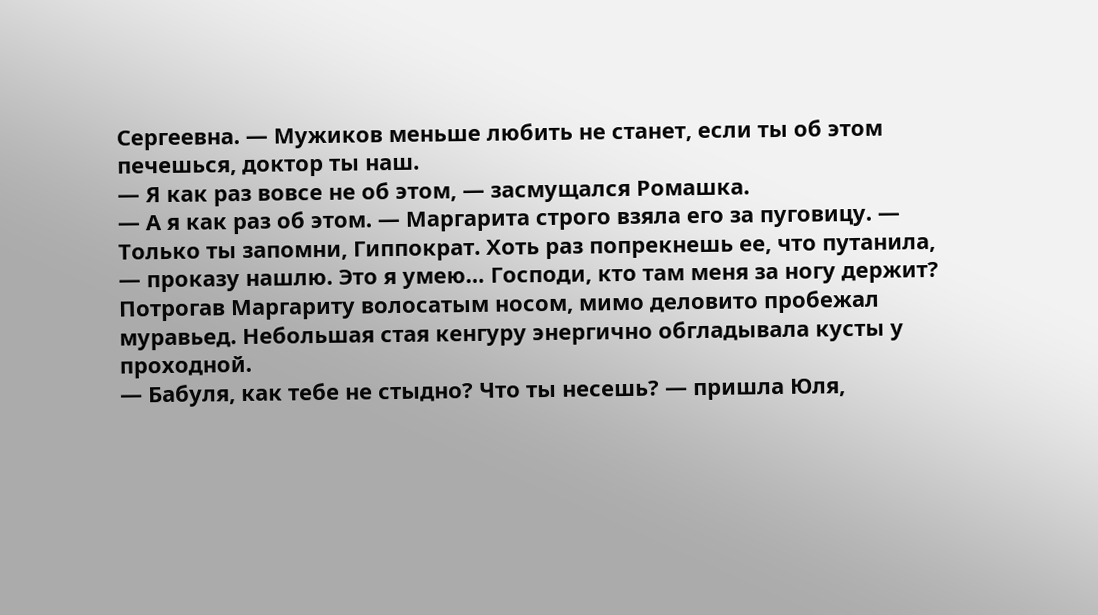Сергеевна. — Мужиков меньше любить не станет, если ты об этом печешься, доктор ты наш.
— Я как раз вовсе не об этом, — засмущался Ромашка.
— А я как раз об этом. — Маргарита строго взяла его за пуговицу. — Только ты запомни, Гиппократ. Хоть раз попрекнешь ее, что путанила, — проказу нашлю. Это я умею… Господи, кто там меня за ногу держит?
Потрогав Маргариту волосатым носом, мимо деловито пробежал муравьед. Небольшая стая кенгуру энергично обгладывала кусты у проходной.
— Бабуля, как тебе не стыдно? Что ты несешь? — пришла Юля,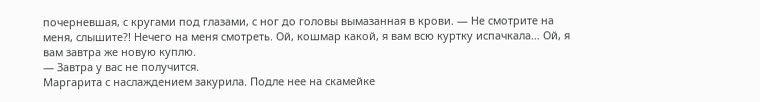почерневшая, с кругами под глазами, с ног до головы вымазанная в крови. — Не смотрите на меня, слышите?! Нечего на меня смотреть. Ой, кошмар какой, я вам всю куртку испачкала… Ой, я вам завтра же новую куплю.
— Завтра у вас не получится.
Маргарита с наслаждением закурила. Подле нее на скамейке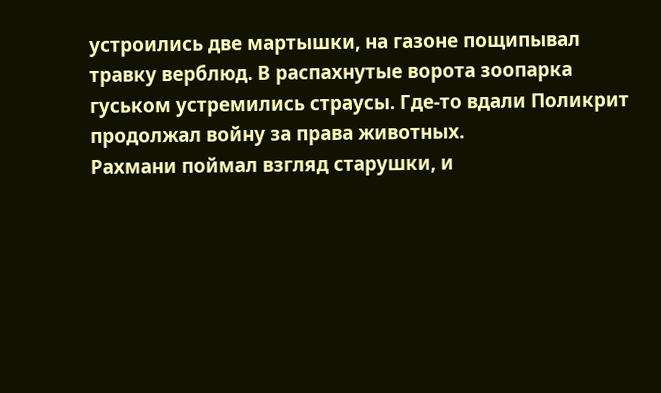устроились две мартышки, на газоне пощипывал травку верблюд. В распахнутые ворота зоопарка гуськом устремились страусы. Где-то вдали Поликрит продолжал войну за права животных.
Рахмани поймал взгляд старушки, и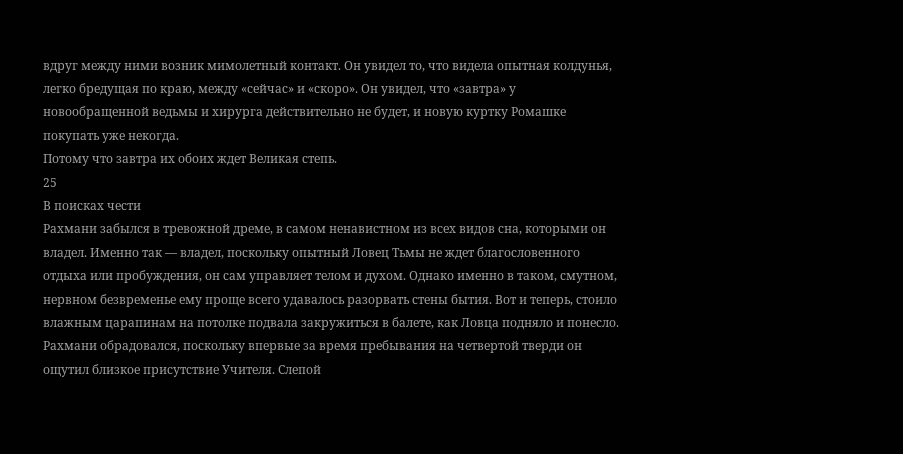вдруг между ними возник мимолетный контакт. Он увидел то, что видела опытная колдунья, легко бредущая по краю, между «сейчас» и «скоро». Он увидел, что «завтра» у новообращенной ведьмы и хирурга действительно не будет, и новую куртку Ромашке покупать уже некогда.
Потому что завтра их обоих ждет Великая степь.
25
В поисках чести
Рахмани забылся в тревожной дреме, в самом ненавистном из всех видов сна, которыми он владел. Именно так — владел, поскольку опытный Ловец Тьмы не ждет благословенного отдыха или пробуждения, он сам управляет телом и духом. Однако именно в таком, смутном, нервном безвременье ему проще всего удавалось разорвать стены бытия. Вот и теперь, стоило влажным царапинам на потолке подвала закружиться в балете, как Ловца подняло и понесло.
Рахмани обрадовался, поскольку впервые за время пребывания на четвертой тверди он ощутил близкое присутствие Учителя. Слепой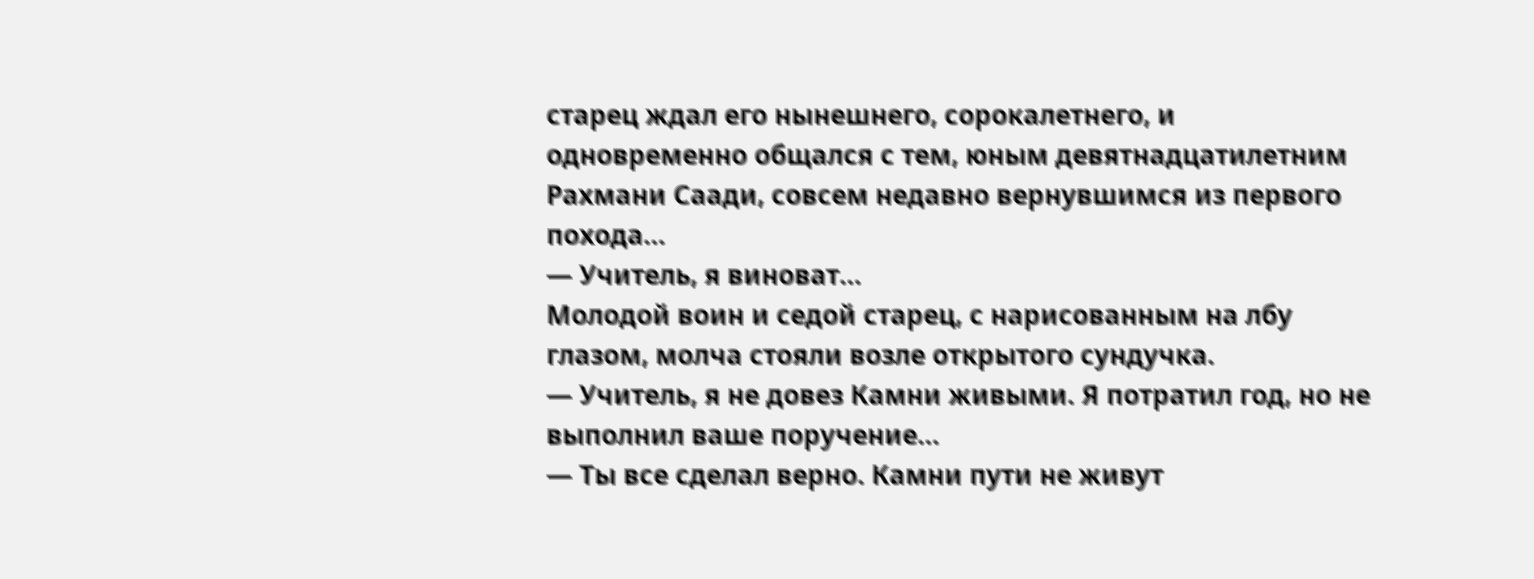старец ждал его нынешнего, сорокалетнего, и одновременно общался с тем, юным девятнадцатилетним Рахмани Саади, совсем недавно вернувшимся из первого похода…
— Учитель, я виноват…
Молодой воин и седой старец, с нарисованным на лбу глазом, молча стояли возле открытого сундучка.
— Учитель, я не довез Камни живыми. Я потратил год, но не выполнил ваше поручение…
— Ты все сделал верно. Камни пути не живут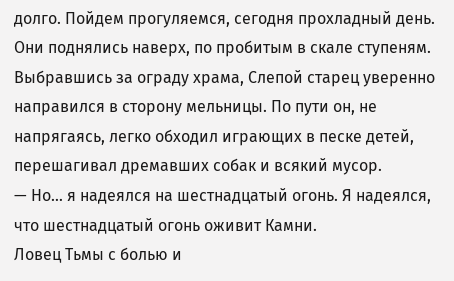долго. Пойдем прогуляемся, сегодня прохладный день.
Они поднялись наверх, по пробитым в скале ступеням. Выбравшись за ограду храма, Слепой старец уверенно направился в сторону мельницы. По пути он, не напрягаясь, легко обходил играющих в песке детей, перешагивал дремавших собак и всякий мусор.
— Но… я надеялся на шестнадцатый огонь. Я надеялся, что шестнадцатый огонь оживит Камни.
Ловец Тьмы с болью и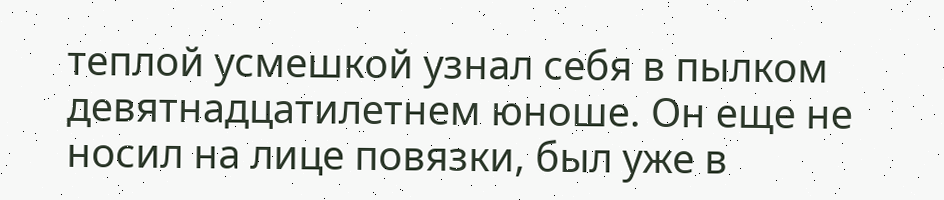теплой усмешкой узнал себя в пылком девятнадцатилетнем юноше. Он еще не носил на лице повязки, был уже в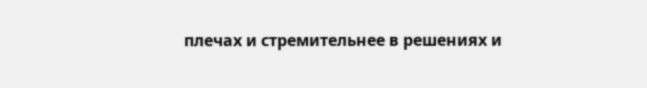плечах и стремительнее в решениях и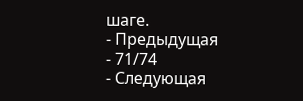шаге.
- Предыдущая
- 71/74
- Следующая